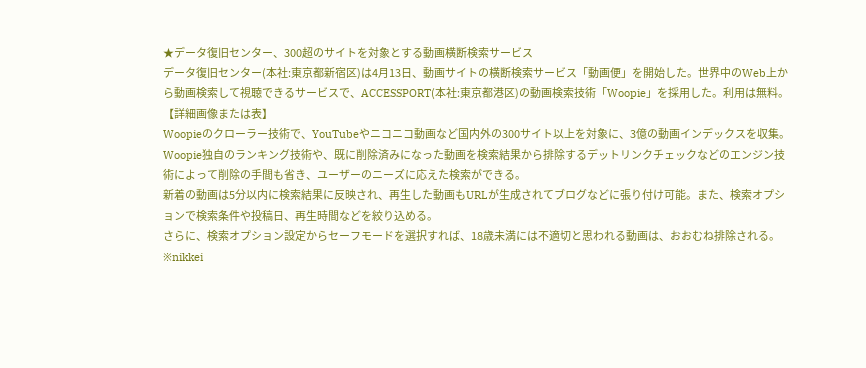★データ復旧センター、300超のサイトを対象とする動画横断検索サービス
データ復旧センター(本社:東京都新宿区)は4月13日、動画サイトの横断検索サービス「動画便」を開始した。世界中のWeb上から動画検索して視聴できるサービスで、ACCESSPORT(本社:東京都港区)の動画検索技術「Woopie」を採用した。利用は無料。
【詳細画像または表】
Woopieのクローラー技術で、YouTubeやニコニコ動画など国内外の300サイト以上を対象に、3億の動画インデックスを収集。Woopie独自のランキング技術や、既に削除済みになった動画を検索結果から排除するデットリンクチェックなどのエンジン技術によって削除の手間も省き、ユーザーのニーズに応えた検索ができる。
新着の動画は5分以内に検索結果に反映され、再生した動画もURLが生成されてブログなどに張り付け可能。また、検索オプションで検索条件や投稿日、再生時間などを絞り込める。
さらに、検索オプション設定からセーフモードを選択すれば、18歳未満には不適切と思われる動画は、おおむね排除される。
※nikkei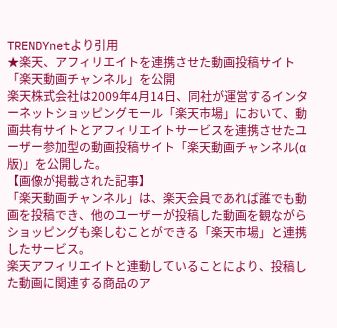TRENDYnetより引用
★楽天、アフィリエイトを連携させた動画投稿サイト「楽天動画チャンネル」を公開
楽天株式会社は2009年4月14日、同社が運営するインターネットショッピングモール「楽天市場」において、動画共有サイトとアフィリエイトサービスを連携させたユーザー参加型の動画投稿サイト「楽天動画チャンネル(α版)」を公開した。
【画像が掲載された記事】
「楽天動画チャンネル」は、楽天会員であれば誰でも動画を投稿でき、他のユーザーが投稿した動画を観ながらショッピングも楽しむことができる「楽天市場」と連携したサービス。
楽天アフィリエイトと連動していることにより、投稿した動画に関連する商品のア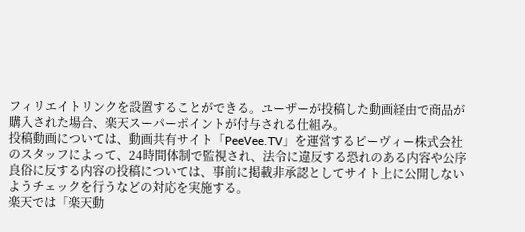フィリエイトリンクを設置することができる。ユーザーが投稿した動画経由で商品が購入された場合、楽天スーパーポイントが付与される仕組み。
投稿動画については、動画共有サイト「PeeVee.TV」を運営するピーヴィー株式会社のスタッフによって、24時間体制で監視され、法令に違反する恐れのある内容や公序良俗に反する内容の投稿については、事前に掲載非承認としてサイト上に公開しないようチェックを行うなどの対応を実施する。
楽天では「楽天動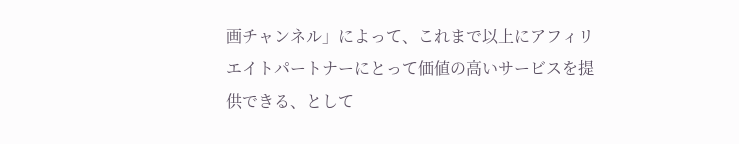画チャンネル」によって、これまで以上にアフィリエイトパートナーにとって価値の高いサービスを提供できる、として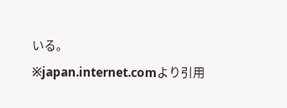いる。
※japan.internet.comより引用